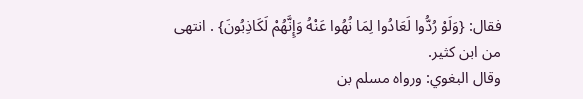فقال: {وَلَوْ رُدُّوا لَعَادُوا لِمَا نُهُوا عَنْهُ وَإِنَّهُمْ لَكَاذِبُونَ} . انتهى من ابن كثير.
وقال البغوي: ورواه مسلم بن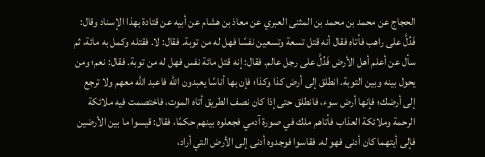الحجاج عن محمد بن محمد بن المثنى العبري عن معاذ بن هشام عن أبيه عن قتادة بهذا الإسناد وقال: فَدُلَّ على راهب فأتاه فقال أنه قتل تسعة وتسعين نفسًا فهل له من توبة. فقال: لا. فقتله وكمل به مائة، ثم سأل عن أعلم أهل الأرض فَدُلَّ على رجل عالم. فقال: إنه قتل مائة نفس فهل له من توبة. فقال: نعم؛ ومن يحول بينه وبين التوبة. انطلق إلى أرض كذا وكذا؛ فإن بها أناسًا يعبدون الله فاعبد الله معهم ولا ترجع إلى أرضك؛ فإنها أرض سوء، فانطلق حتى إذا كان نصف الطريق أتاه الموت، فاختصمت فيه ملائكة الرحمة وملائكة العذاب فأتاهم ملك في صورة آدمي فجعلوه بينهم حكمًا، فقال: قيسوا ما بين الأرضين فإلى أيتهما كان أدنى فهو له. فقاسوا فوجدوه أدنى إلى الأرض التي أراد،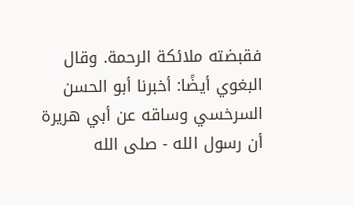فقبضته ملائكة الرحمة. وقال البغوي أيضًا: أخبرنا أبو الحسن السرخسي وساقه عن أبي هريرة أن رسول الله - صلى الله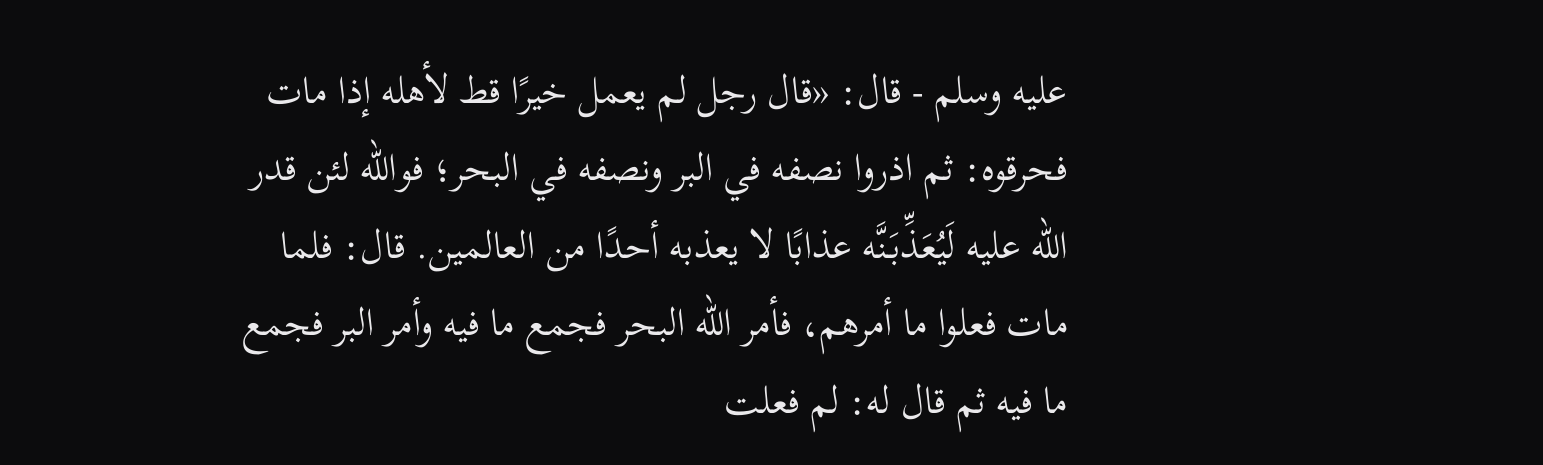عليه وسلم - قال: «قال رجل لم يعمل خيرًا قط لأهله إذا مات فحرقوه: ثم اذروا نصفه في البر ونصفه في البحر؛ فوالله لئن قدر الله عليه لَيُعَذِّبَنَّه عذابًا لا يعذبه أحدًا من العالمين. قال: فلما مات فعلوا ما أمرهم، فأمر الله البحر فجمع ما فيه وأمر البر فجمع ما فيه ثم قال له: لم فعلت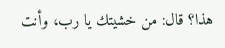هذا؟ قال: من خشيتك يا رب، وأنت